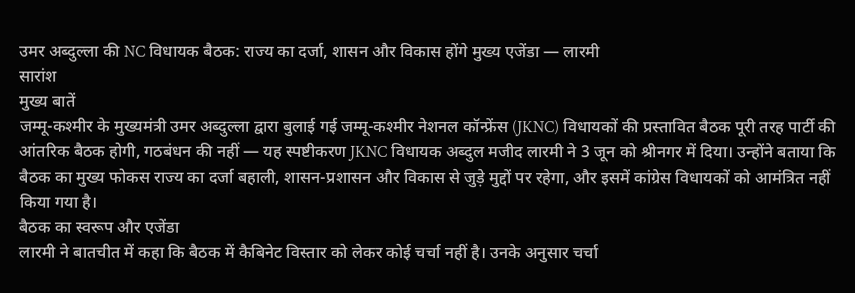उमर अब्दुल्ला की NC विधायक बैठक: राज्य का दर्जा, शासन और विकास होंगे मुख्य एजेंडा — लारमी
सारांश
मुख्य बातें
जम्मू-कश्मीर के मुख्यमंत्री उमर अब्दुल्ला द्वारा बुलाई गई जम्मू-कश्मीर नेशनल कॉन्फ्रेंस (JKNC) विधायकों की प्रस्तावित बैठक पूरी तरह पार्टी की आंतरिक बैठक होगी, गठबंधन की नहीं — यह स्पष्टीकरण JKNC विधायक अब्दुल मजीद लारमी ने 3 जून को श्रीनगर में दिया। उन्होंने बताया कि बैठक का मुख्य फोकस राज्य का दर्जा बहाली, शासन-प्रशासन और विकास से जुड़े मुद्दों पर रहेगा, और इसमें कांग्रेस विधायकों को आमंत्रित नहीं किया गया है।
बैठक का स्वरूप और एजेंडा
लारमी ने बातचीत में कहा कि बैठक में कैबिनेट विस्तार को लेकर कोई चर्चा नहीं है। उनके अनुसार चर्चा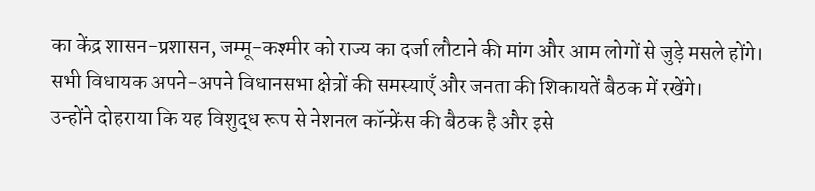का केंद्र शासन-प्रशासन, जम्मू-कश्मीर को राज्य का दर्जा लौटाने की मांग और आम लोगों से जुड़े मसले होंगे। सभी विधायक अपने-अपने विधानसभा क्षेत्रों की समस्याएँ और जनता की शिकायतें बैठक में रखेंगे।
उन्होंने दोहराया कि यह विशुद्ध रूप से नेशनल कॉन्फ्रेंस की बैठक है और इसे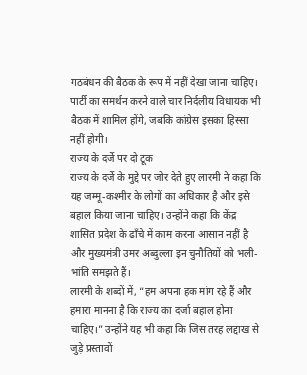गठबंधन की बैठक के रूप में नहीं देखा जाना चाहिए। पार्टी का समर्थन करने वाले चार निर्दलीय विधायक भी बैठक में शामिल होंगे, जबकि कांग्रेस इसका हिस्सा नहीं होगी।
राज्य के दर्जे पर दो टूक
राज्य के दर्जे के मुद्दे पर जोर देते हुए लारमी ने कहा कि यह जम्मू-कश्मीर के लोगों का अधिकार है और इसे बहाल किया जाना चाहिए। उन्होंने कहा कि केंद्र शासित प्रदेश के ढाँचे में काम करना आसान नहीं है और मुख्यमंत्री उमर अब्दुल्ला इन चुनौतियों को भली-भांति समझते हैं।
लारमी के शब्दों में, “हम अपना हक मांग रहे हैं और हमारा मानना है कि राज्य का दर्जा बहाल होना चाहिए।” उन्होंने यह भी कहा कि जिस तरह लद्दाख से जुड़े प्रस्तावों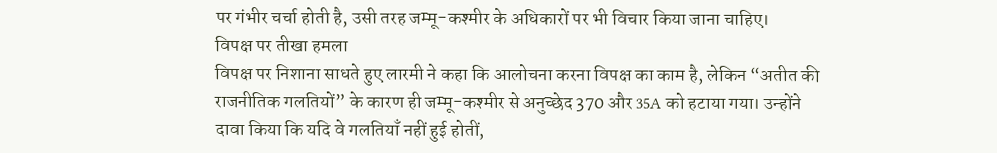पर गंभीर चर्चा होती है, उसी तरह जम्मू-कश्मीर के अधिकारों पर भी विचार किया जाना चाहिए।
विपक्ष पर तीखा हमला
विपक्ष पर निशाना साधते हुए लारमी ने कहा कि आलोचना करना विपक्ष का काम है, लेकिन “अतीत की राजनीतिक गलतियों” के कारण ही जम्मू-कश्मीर से अनुच्छेद 370 और 35A को हटाया गया। उन्होंने दावा किया कि यदि वे गलतियाँ नहीं हुई होतीं,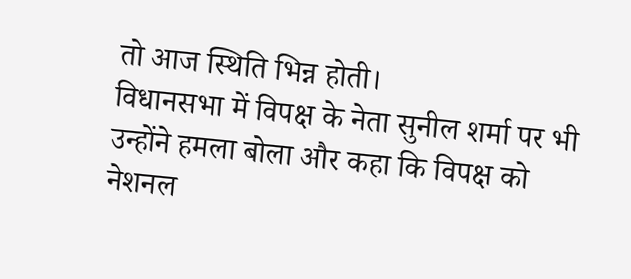तो आज स्थिति भिन्न होती।
विधानसभा में विपक्ष के नेता सुनील शर्मा पर भी उन्होंने हमला बोला और कहा कि विपक्ष को नेशनल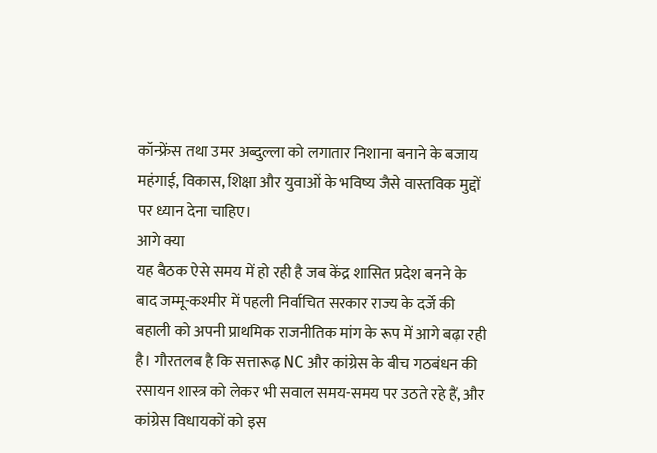कॉन्फ्रेंस तथा उमर अब्दुल्ला को लगातार निशाना बनाने के बजाय महंगाई, विकास, शिक्षा और युवाओं के भविष्य जैसे वास्तविक मुद्दों पर ध्यान देना चाहिए।
आगे क्या
यह बैठक ऐसे समय में हो रही है जब केंद्र शासित प्रदेश बनने के बाद जम्मू-कश्मीर में पहली निर्वाचित सरकार राज्य के दर्जे की बहाली को अपनी प्राथमिक राजनीतिक मांग के रूप में आगे बढ़ा रही है। गौरतलब है कि सत्तारूढ़ NC और कांग्रेस के बीच गठबंधन की रसायन शास्त्र को लेकर भी सवाल समय-समय पर उठते रहे हैं, और कांग्रेस विधायकों को इस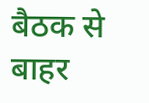बैठक से बाहर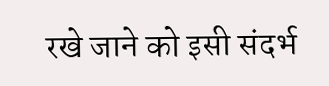रखे जाने को इसी संदर्भ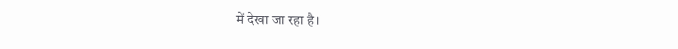में देखा जा रहा है।